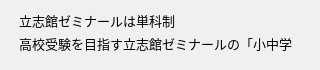立志館ゼミナールは単科制
高校受験を目指す立志館ゼミナールの「小中学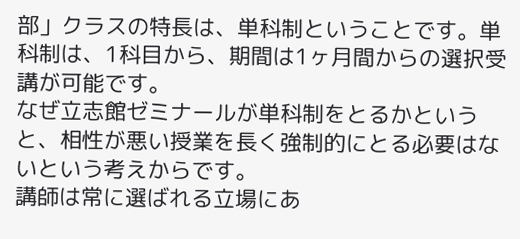部」クラスの特長は、単科制ということです。単科制は、1科目から、期間は1ヶ月間からの選択受講が可能です。
なぜ立志館ゼミナールが単科制をとるかというと、相性が悪い授業を長く強制的にとる必要はないという考えからです。
講師は常に選ばれる立場にあ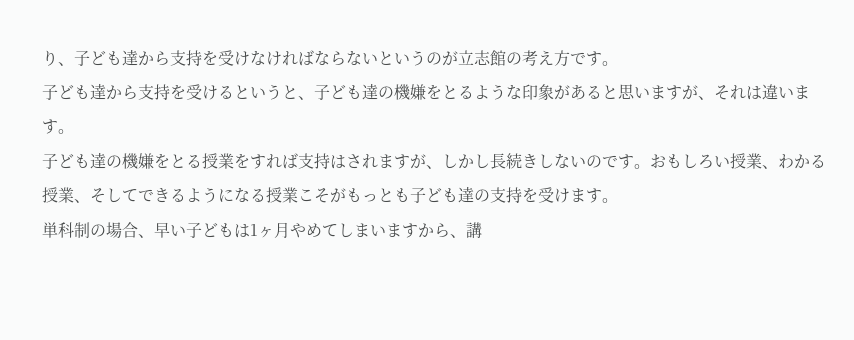り、子ども達から支持を受けなければならないというのが立志館の考え方です。
子ども達から支持を受けるというと、子ども達の機嫌をとるような印象があると思いますが、それは違います。
子ども達の機嫌をとる授業をすれば支持はされますが、しかし長続きしないのです。おもしろい授業、わかる授業、そしてできるようになる授業こそがもっとも子ども達の支持を受けます。
単科制の場合、早い子どもは1ヶ月やめてしまいますから、講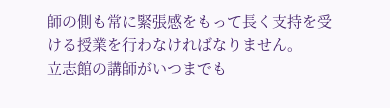師の側も常に緊張感をもって長く支持を受ける授業を行わなければなりません。
立志館の講師がいつまでも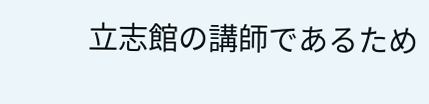立志館の講師であるため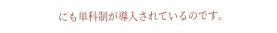にも単科制が導入されているのです。